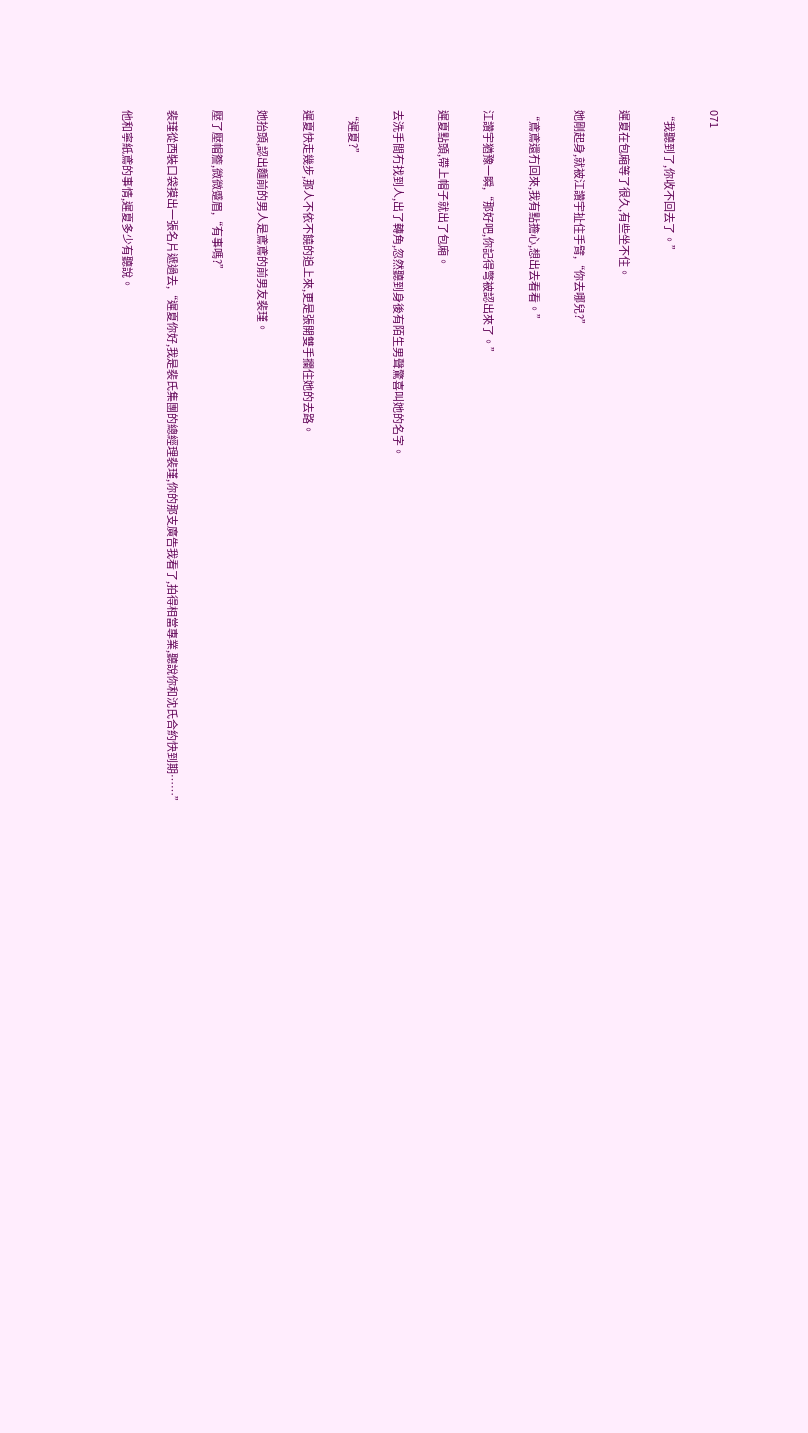071

“我聽到了,你收不回去了。”

遲夏在包廂等了很久,有些坐不住。

她剛起身,就被江讚宇扯住手臂,“你去哪兒?”

“鳶鳶還冇回來,我有點擔心,想出去看看。”

江讚宇猶豫一瞬,“那好吧,你記得彆被認出來了。”

遲夏點頭,帶上帽子就出了包廂。

去洗手間冇找到人,出了轉角,忽然聽到身後有陌生男聲驚喜叫她的名字。

“遲夏?”

遲夏快走幾步,那人不依不饒的追上來,更是張開雙手攔住她的去路。

她抬頭,認出麵前的男人是鳶鳶的前男友裴瑾。

壓了壓帽簷,微微蹙眉,“有事嗎?”

裴瑾從西裝口袋摸出一張名片遞過去,“遲夏你好,我是裴氏集團的總經理裴瑾,你的那支廣告我看了,拍得相當專業,聽說你和沈氏合約快到期……”

他和寧紙鳶的事情,遲夏多少有聽說。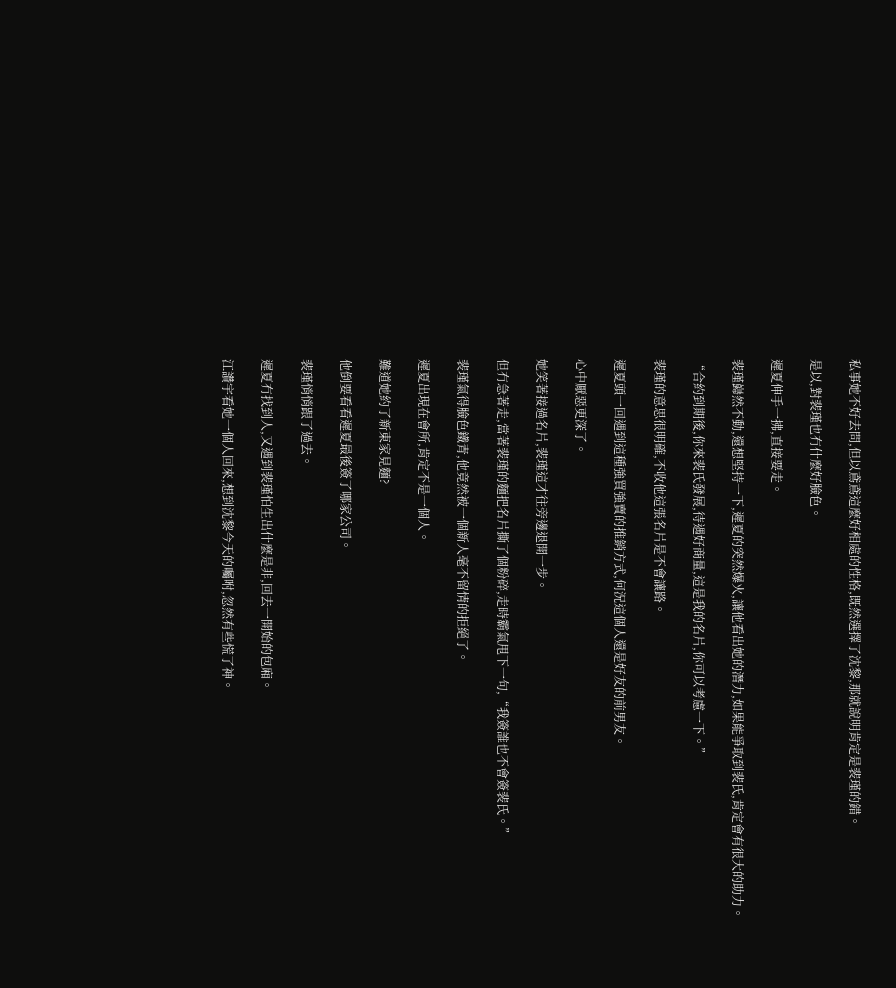私事她不好去問,但以鳶鳶這麼好相處的性格,既然選擇了沈黎,那就說明肯定是裴瑾的錯。

是以,對裴瑾也冇什麼好臉色。

遲夏伸手一拂,直接要走。

裴瑾巋然不動,還想堅持一下,遲夏的突然爆火,讓他看出她的潛力,如果能爭取到裴氏,肯定會有很大的助力。

“合約到期後,你來裴氏發展,待遇好商量,這是我的名片,你可以考慮一下。”

裴瑾的意思很明確,不收他這張名片是不會讓路。

遲夏頭一回遇到這種強買強賣的推銷方式,何況這個人還是好友的前男友。

心中厭惡更深了。

她笑著接過名片,裴瑾這才往旁邊退開一步。

但冇急著走,當著裴瑾的麵把名片撕了個粉碎,走時霸氣甩下一句,“我簽誰也不會簽裴氏。”

裴瑾氣得臉色鐵青,他竟然被一個新人毫不留情的拒絕了。

遲夏出現在會所,肯定不是一個人。

難道她約了新東家見麵?

他倒要看看遲夏最後簽了哪家公司。

裴瑾悄悄跟了過去。

遲夏冇找到人,又遇到裴瑾怕生出什麼是非,回去一開始的包廂。

江讚宇看她一個人回來,想到沈黎今天的囑咐,忽然有些慌了神。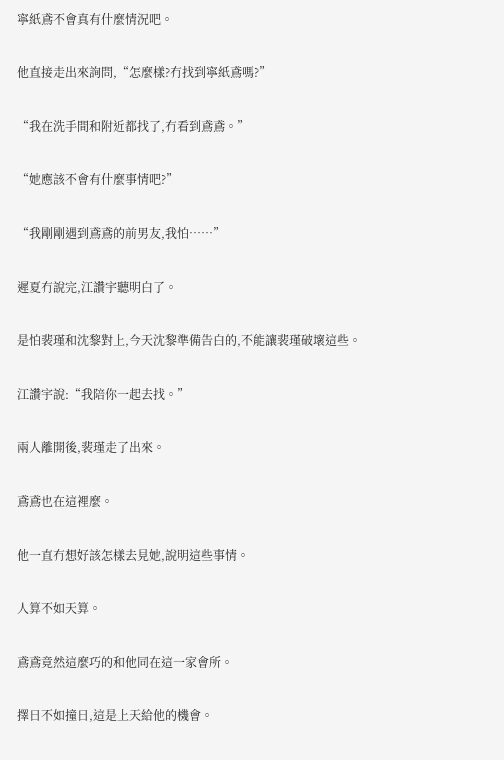寧紙鳶不會真有什麼情況吧。

他直接走出來詢問,“怎麼樣?冇找到寧紙鳶嗎?”

“我在洗手間和附近都找了,冇看到鳶鳶。”

“她應該不會有什麼事情吧?”

“我剛剛遇到鳶鳶的前男友,我怕……”

遲夏冇說完,江讚宇聽明白了。

是怕裴瑾和沈黎對上,今天沈黎準備告白的,不能讓裴瑾破壞這些。

江讚宇說:“我陪你一起去找。”

兩人離開後,裴瑾走了出來。

鳶鳶也在這裡麼。

他一直冇想好該怎樣去見她,說明這些事情。

人算不如天算。

鳶鳶竟然這麼巧的和他同在這一家會所。

擇日不如撞日,這是上天給他的機會。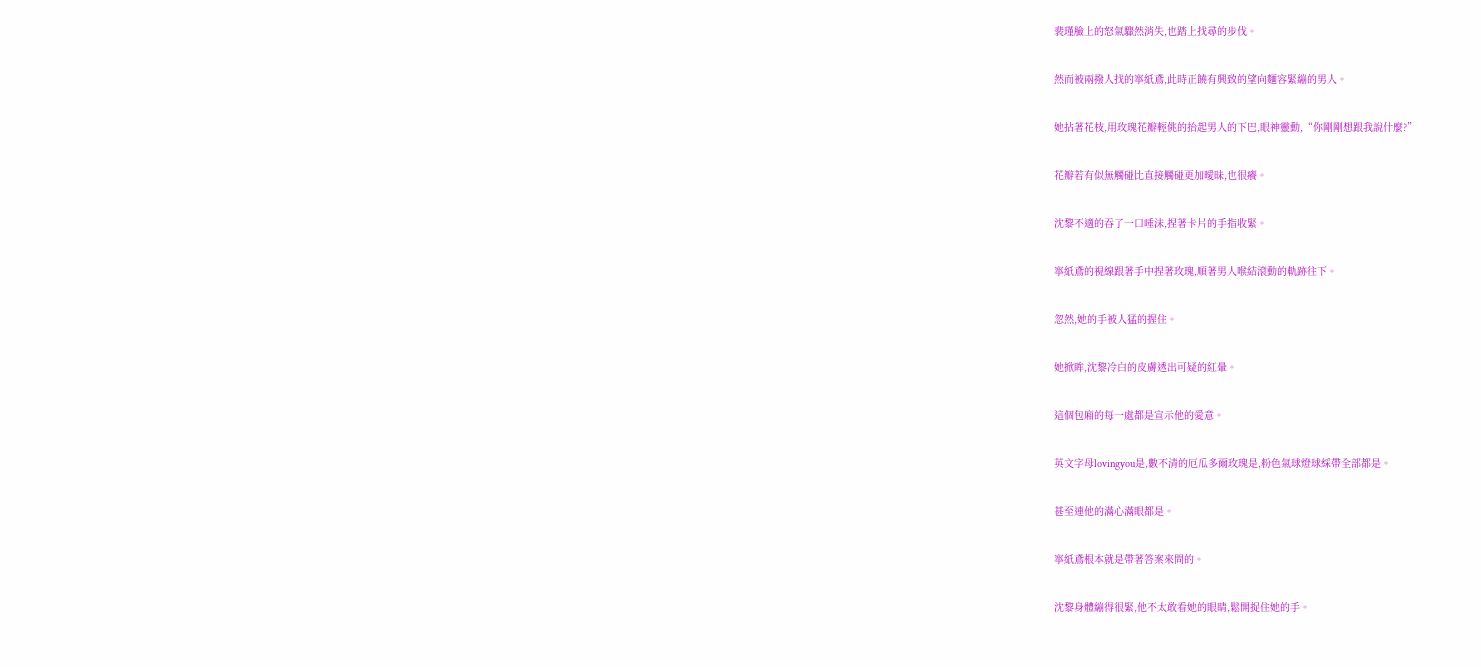裴瑾臉上的怒氣驟然消失,也踏上找尋的步伐。

然而被兩撥人找的寧紙鳶,此時正饒有興致的望向麵容緊繃的男人。

她拈著花枝,用玫瑰花瓣輕佻的抬起男人的下巴,眼神靈動,“你剛剛想跟我說什麼?”

花瓣若有似無觸碰比直接觸碰更加曖昧,也很癢。

沈黎不適的吞了一口唾沫,捏著卡片的手指收緊。

寧紙鳶的視線跟著手中捏著玫瑰,順著男人喉結滾動的軌跡往下。

忽然,她的手被人猛的握住。

她掀眸,沈黎冷白的皮膚透出可疑的紅暈。

這個包廂的每一處都是宣示他的愛意。

英文字母lovingyou是,數不清的厄瓜多爾玫瑰是,粉色氣球燈球綵帶全部都是。

甚至連他的滿心滿眼都是。

寧紙鳶根本就是帶著答案來問的。

沈黎身體繃得很緊,他不太敢看她的眼睛,鬆開捉住她的手。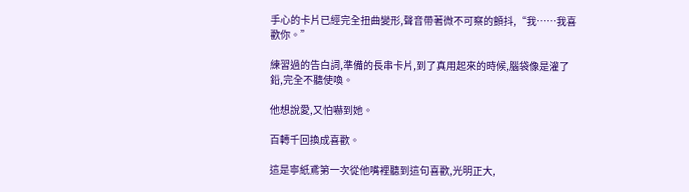手心的卡片已經完全扭曲變形,聲音帶著微不可察的顫抖,“我……我喜歡你。”

練習過的告白詞,準備的長串卡片,到了真用起來的時候,腦袋像是灌了鉛,完全不聽使喚。

他想說愛,又怕嚇到她。

百轉千回換成喜歡。

這是寧紙鳶第一次從他嘴裡聽到這句喜歡,光明正大,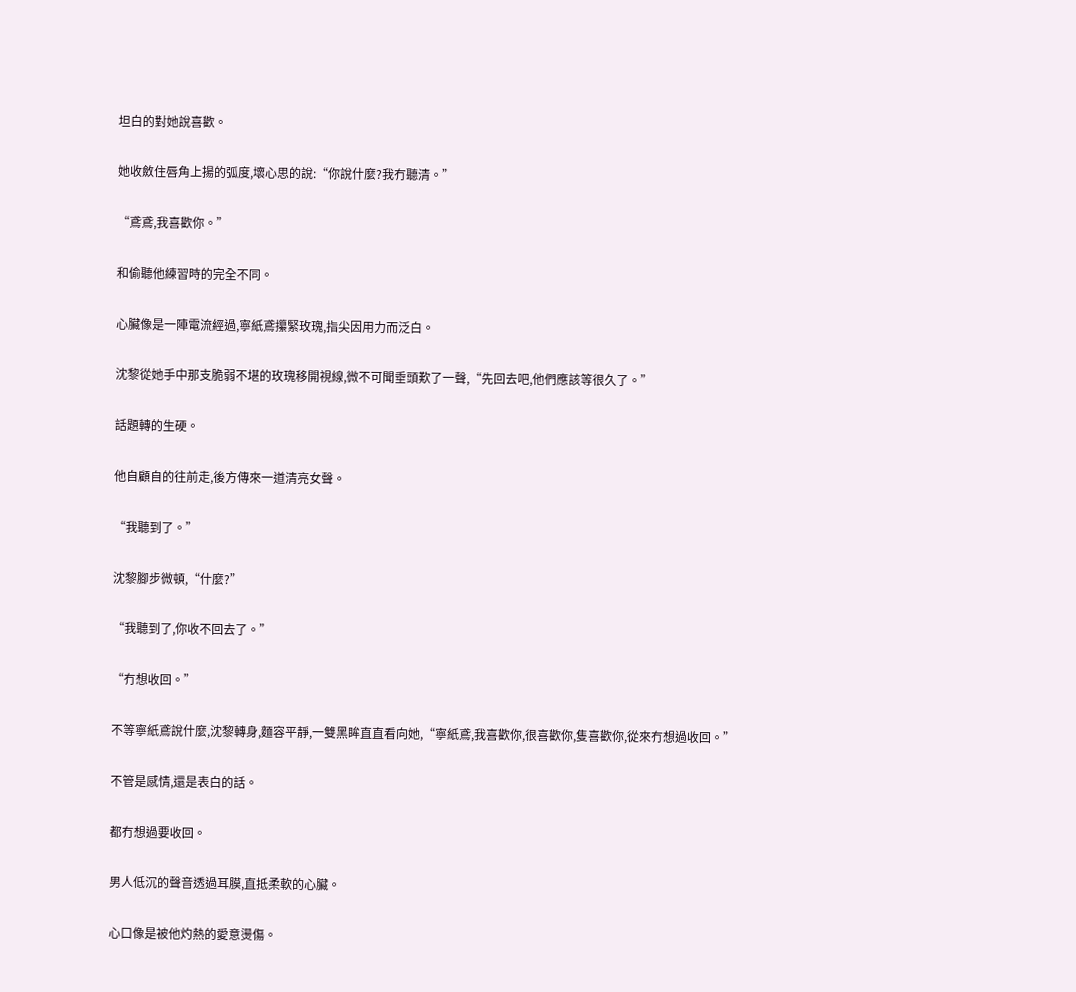坦白的對她說喜歡。

她收斂住唇角上揚的弧度,壞心思的說:“你說什麼?我冇聽清。”

“鳶鳶,我喜歡你。”

和偷聽他練習時的完全不同。

心臟像是一陣電流經過,寧紙鳶攥緊玫瑰,指尖因用力而泛白。

沈黎從她手中那支脆弱不堪的玫瑰移開視線,微不可聞垂頭歎了一聲,“先回去吧,他們應該等很久了。”

話題轉的生硬。

他自顧自的往前走,後方傳來一道清亮女聲。

“我聽到了。”

沈黎腳步微頓,“什麼?”

“我聽到了,你收不回去了。”

“冇想收回。”

不等寧紙鳶說什麼,沈黎轉身,麵容平靜,一雙黑眸直直看向她,“寧紙鳶,我喜歡你,很喜歡你,隻喜歡你,從來冇想過收回。”

不管是感情,還是表白的話。

都冇想過要收回。

男人低沉的聲音透過耳膜,直抵柔軟的心臟。

心口像是被他灼熱的愛意燙傷。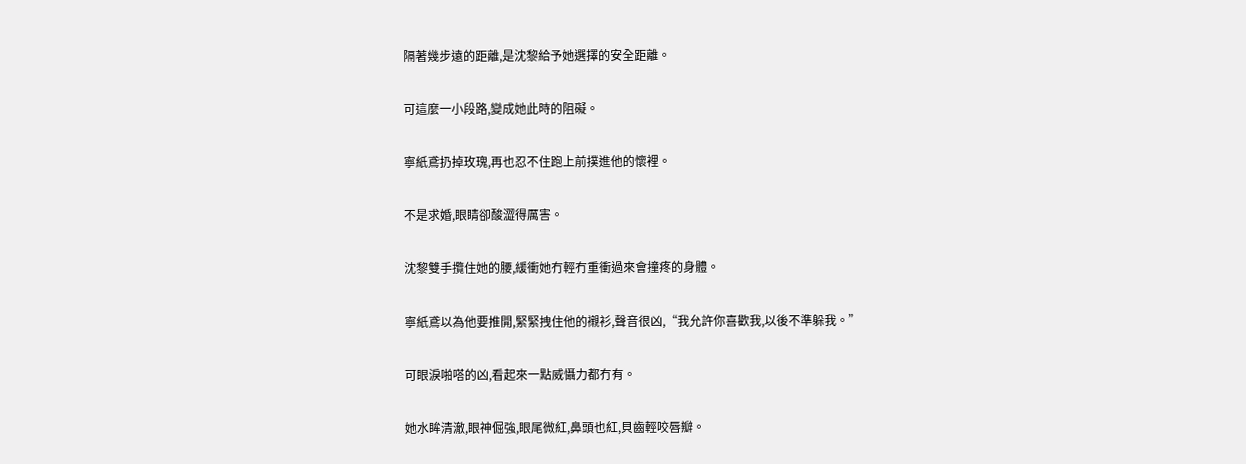隔著幾步遠的距離,是沈黎給予她選擇的安全距離。

可這麼一小段路,變成她此時的阻礙。

寧紙鳶扔掉玫瑰,再也忍不住跑上前撲進他的懷裡。

不是求婚,眼睛卻酸澀得厲害。

沈黎雙手攬住她的腰,緩衝她冇輕冇重衝過來會撞疼的身體。

寧紙鳶以為他要推開,緊緊拽住他的襯衫,聲音很凶,“我允許你喜歡我,以後不準躲我。”

可眼淚啪嗒的凶,看起來一點威懾力都冇有。

她水眸清澈,眼神倔強,眼尾微紅,鼻頭也紅,貝齒輕咬唇瓣。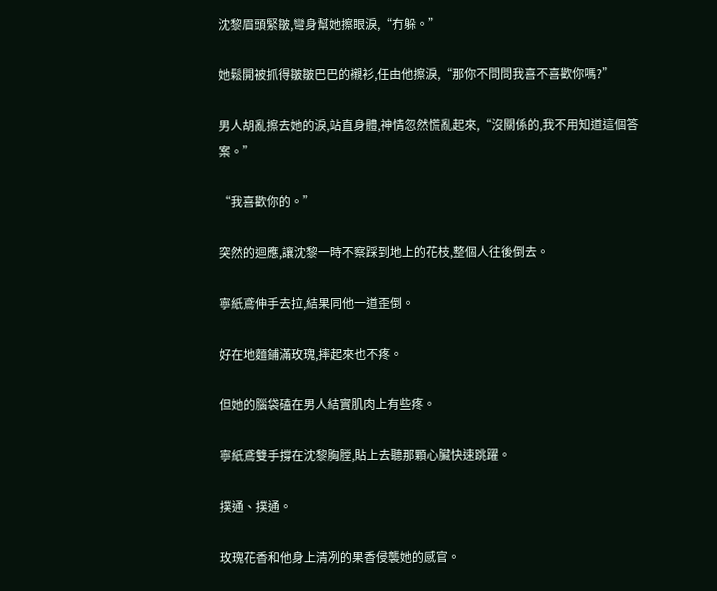沈黎眉頭緊皺,彎身幫她擦眼淚,“冇躲。”

她鬆開被抓得皺皺巴巴的襯衫,任由他擦淚,“那你不問問我喜不喜歡你嗎?”

男人胡亂擦去她的淚,站直身體,神情忽然慌亂起來,“沒關係的,我不用知道這個答案。”

“我喜歡你的。”

突然的迴應,讓沈黎一時不察踩到地上的花枝,整個人往後倒去。

寧紙鳶伸手去拉,結果同他一道歪倒。

好在地麵鋪滿玫瑰,摔起來也不疼。

但她的腦袋磕在男人結實肌肉上有些疼。

寧紙鳶雙手撐在沈黎胸膛,貼上去聽那顆心臟快速跳躍。

撲通、撲通。

玫瑰花香和他身上清冽的果香侵襲她的感官。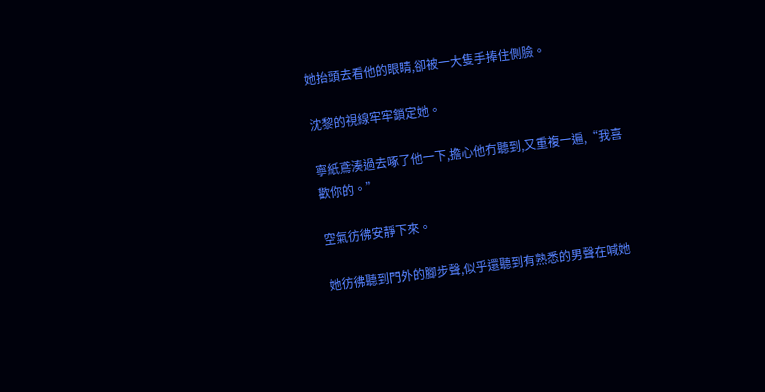她抬頭去看他的眼睛,卻被一大隻手捧住側臉。

沈黎的視線牢牢鎖定她。

寧紙鳶湊過去啄了他一下,擔心他冇聽到,又重複一遍,“我喜歡你的。”

空氣彷彿安靜下來。

她彷彿聽到門外的腳步聲,似乎還聽到有熟悉的男聲在喊她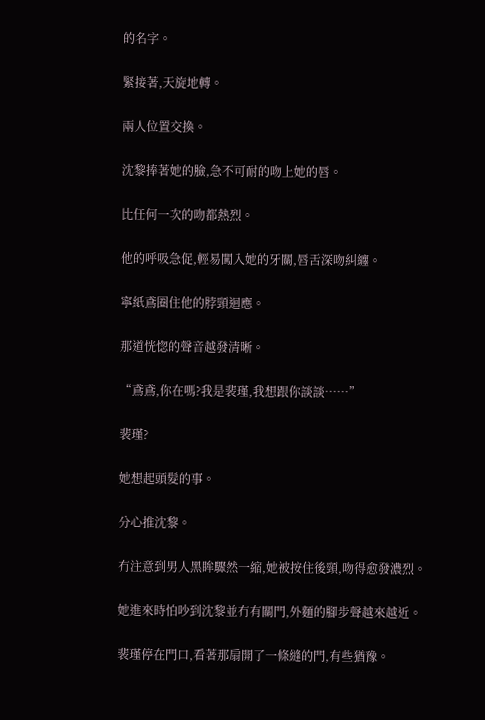的名字。

緊接著,天旋地轉。

兩人位置交換。

沈黎捧著她的臉,急不可耐的吻上她的唇。

比任何一次的吻都熱烈。

他的呼吸急促,輕易闖入她的牙關,唇舌深吻糾纏。

寧紙鳶圈住他的脖頸迴應。

那道恍惚的聲音越發清晰。

“鳶鳶,你在嗎?我是裴瑾,我想跟你談談……”

裴瑾?

她想起頭髮的事。

分心推沈黎。

冇注意到男人黑眸驟然一縮,她被按住後頸,吻得愈發濃烈。

她進來時怕吵到沈黎並冇有關門,外麵的腳步聲越來越近。

裴瑾停在門口,看著那扇開了一條縫的門,有些猶豫。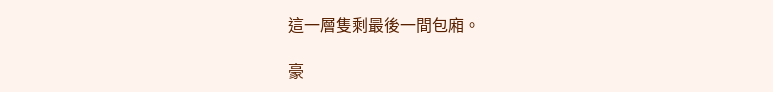這一層隻剩最後一間包廂。

豪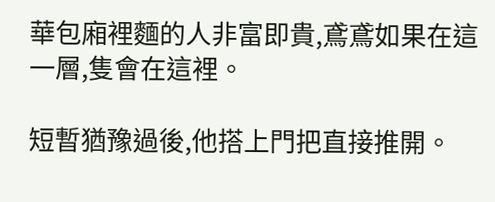華包廂裡麵的人非富即貴,鳶鳶如果在這一層,隻會在這裡。

短暫猶豫過後,他搭上門把直接推開。